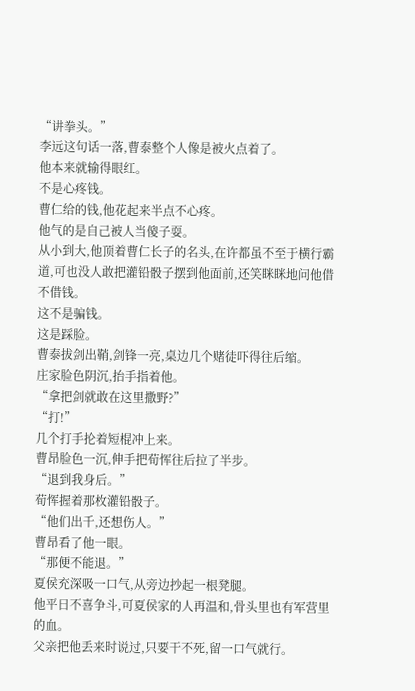“讲拳头。”
李远这句话一落,曹泰整个人像是被火点着了。
他本来就输得眼红。
不是心疼钱。
曹仁给的钱,他花起来半点不心疼。
他气的是自己被人当傻子耍。
从小到大,他顶着曹仁长子的名头,在许都虽不至于横行霸道,可也没人敢把灌铅骰子摆到他面前,还笑眯眯地问他借不借钱。
这不是骗钱。
这是踩脸。
曹泰拔剑出鞘,剑锋一亮,桌边几个赌徒吓得往后缩。
庄家脸色阴沉,抬手指着他。
“拿把剑就敢在这里撒野?”
“打!”
几个打手抡着短棍冲上来。
曹昂脸色一沉,伸手把荀恽往后拉了半步。
“退到我身后。”
荀恽握着那枚灌铅骰子。
“他们出千,还想伤人。”
曹昂看了他一眼。
“那便不能退。”
夏侯充深吸一口气,从旁边抄起一根凳腿。
他平日不喜争斗,可夏侯家的人再温和,骨头里也有军营里的血。
父亲把他丢来时说过,只要干不死,留一口气就行。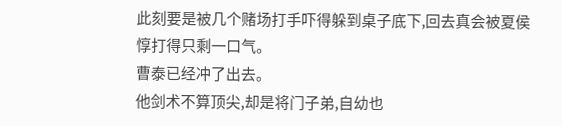此刻要是被几个赌场打手吓得躲到桌子底下,回去真会被夏侯惇打得只剩一口气。
曹泰已经冲了出去。
他剑术不算顶尖,却是将门子弟,自幼也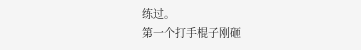练过。
第一个打手棍子刚砸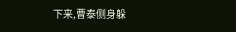下来,曹泰侧身躲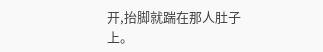开,抬脚就踹在那人肚子上。